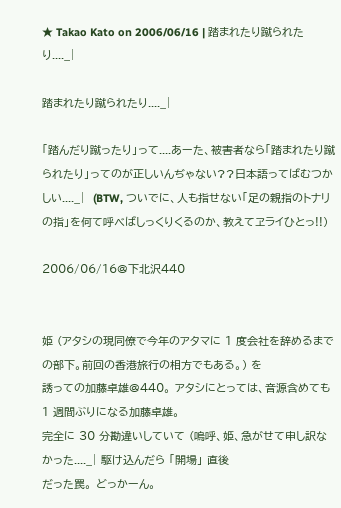★ Takao Kato on 2006/06/16 | 踏まれたり蹴られたり...._|

踏まれたり蹴られたり...._|

「踏んだり蹴ったり」って....あーた、被害者なら「踏まれたり蹴られたり」ってのが正しいんぢゃない??日本語ってばむつかしい...._|  (BTW, ついでに、人も指せない「足の親指のトナリの指」を何て呼べばしっくりくるのか、教えてヱライひとっ!!)

2006/06/16@下北沢440


姫 (アタシの現同僚で今年のアタマに 1 度会社を辞めるまでの部下。前回の香港旅行の相方でもある。) を
誘っての加藤卓雄@440。 アタシにとっては、音源含めても 1 週間ぶりになる加藤卓雄。
完全に 30 分勘違いしていて (嗚呼、姫、急がせて申し訳なかった...._| 駆け込んだら 「開場」 直後
だった罠。 どっかーん。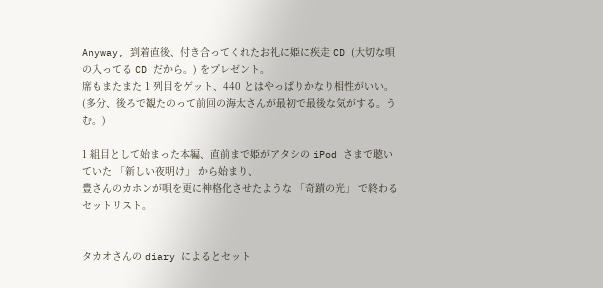Anyway, 到着直後、付き合ってくれたお礼に姫に疾走 CD (大切な唄の入ってる CD だから。) をプレゼント。
席もまたまた 1 列目をゲット、440 とはやっぱりかなり相性がいい。
(多分、後ろで観たのって前回の海太さんが最初で最後な気がする。うむ。)

1 組目として始まった本編、直前まで姫がアタシの iPod さまで聴いていた 「新しい夜明け」 から始まり、
豊さんのカホンが唄を更に神格化させたような 「奇蹟の光」 で終わるセットリスト。


タカオさんの diary によるとセット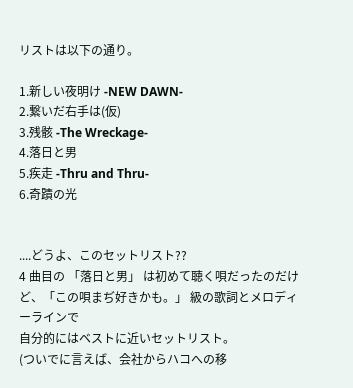リストは以下の通り。

1.新しい夜明け -NEW DAWN-
2.繋いだ右手は(仮)
3.残骸 -The Wreckage-
4.落日と男
5.疾走 -Thru and Thru-
6.奇蹟の光


....どうよ、このセットリスト??
4 曲目の 「落日と男」 は初めて聴く唄だったのだけど、「この唄まぢ好きかも。」 級の歌詞とメロディーラインで
自分的にはベストに近いセットリスト。
(ついでに言えば、会社からハコへの移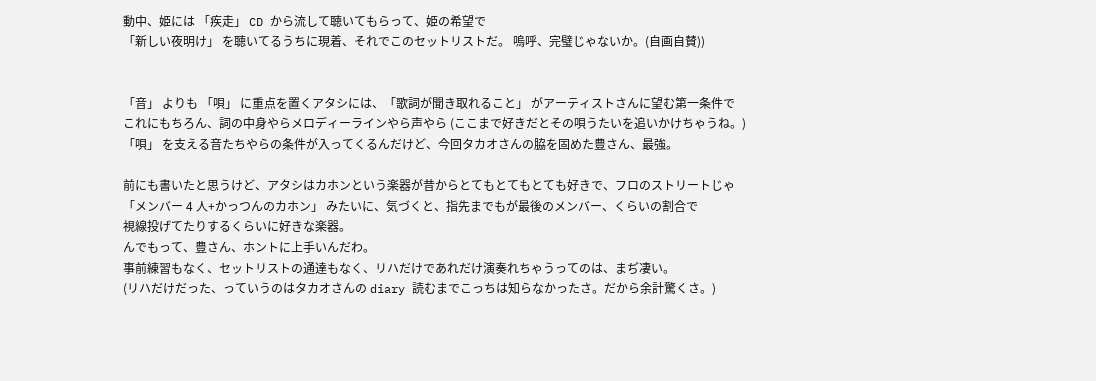動中、姫には 「疾走」 CD から流して聴いてもらって、姫の希望で
「新しい夜明け」 を聴いてるうちに現着、それでこのセットリストだ。 嗚呼、完璧じゃないか。(自画自賛))


「音」 よりも 「唄」 に重点を置くアタシには、「歌詞が聞き取れること」 がアーティストさんに望む第一条件で
これにもちろん、詞の中身やらメロディーラインやら声やら (ここまで好きだとその唄うたいを追いかけちゃうね。)
「唄」 を支える音たちやらの条件が入ってくるんだけど、今回タカオさんの脇を固めた豊さん、最強。

前にも書いたと思うけど、アタシはカホンという楽器が昔からとてもとてもとても好きで、フロのストリートじゃ
「メンバー 4 人+かっつんのカホン」 みたいに、気づくと、指先までもが最後のメンバー、くらいの割合で
視線投げてたりするくらいに好きな楽器。
んでもって、豊さん、ホントに上手いんだわ。
事前練習もなく、セットリストの通達もなく、リハだけであれだけ演奏れちゃうってのは、まぢ凄い。
(リハだけだった、っていうのはタカオさんの diary 読むまでこっちは知らなかったさ。だから余計驚くさ。)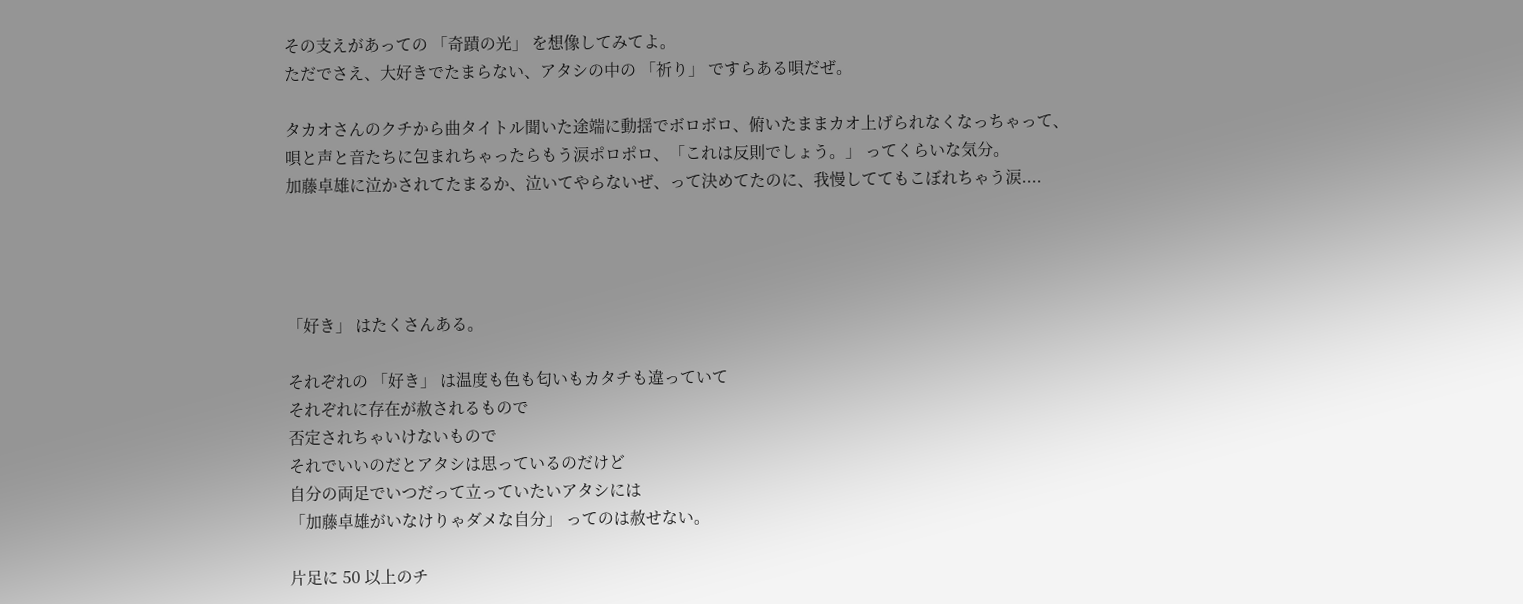その支えがあっての 「奇蹟の光」 を想像してみてよ。
ただでさえ、大好きでたまらない、アタシの中の 「祈り」 ですらある唄だぜ。

タカオさんのクチから曲タイトル聞いた途端に動揺でボロボロ、俯いたままカオ上げられなくなっちゃって、
唄と声と音たちに包まれちゃったらもう涙ポロポロ、「これは反則でしょう。」 ってくらいな気分。
加藤卓雄に泣かされてたまるか、泣いてやらないぜ、って決めてたのに、我慢しててもこぼれちゃう涙....




「好き」 はたくさんある。

それぞれの 「好き」 は温度も色も匂いもカタチも違っていて
それぞれに存在が赦されるもので
否定されちゃいけないもので
それでいいのだとアタシは思っているのだけど
自分の両足でいつだって立っていたいアタシには
「加藤卓雄がいなけりゃダメな自分」 ってのは赦せない。

片足に 50 以上のチ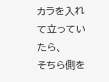カラを入れて立っていたら、
そちら側を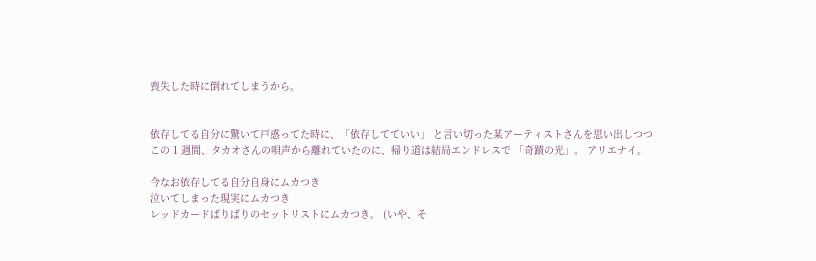喪失した時に倒れてしまうから。


依存してる自分に驚いて戸惑ってた時に、「依存してていい」 と言い切った某アーティストさんを思い出しつつ
この 1 週間、タカオさんの唄声から離れていたのに、帰り道は結局エンドレスで 「奇蹟の光」。 アリエナイ。

今なお依存してる自分自身にムカつき
泣いてしまった現実にムカつき
レッドカードばりばりのセットリストにムカつき。 (いや、そ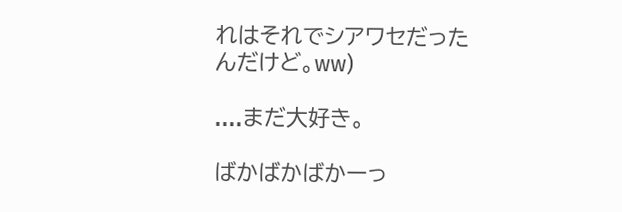れはそれでシアワセだったんだけど。ww)

....まだ大好き。

ばかばかばかーっ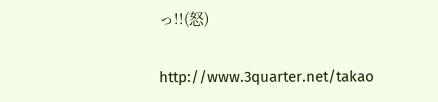っ!!(怒)


http://www.3quarter.net/takao